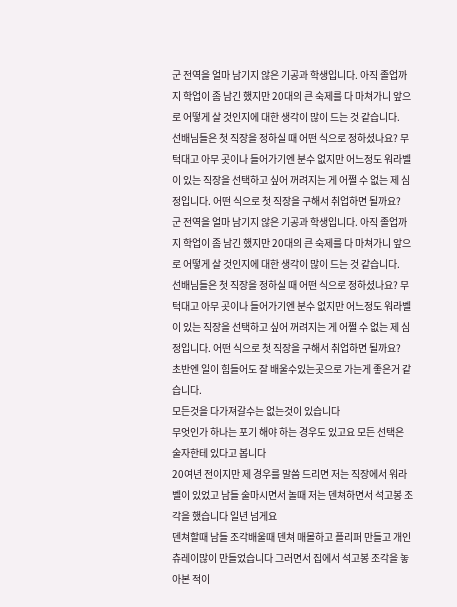군 전역을 얼마 남기지 않은 기공과 학생입니다. 아직 졸업까지 학업이 좀 남긴 했지만 20대의 큰 숙제를 다 마쳐가니 앞으로 어떻게 살 것인지에 대한 생각이 많이 드는 것 같습니다.
선배님들은 첫 직장을 정하실 때 어떤 식으로 정하셨나요? 무턱대고 아무 곳이나 들어가기엔 분수 없지만 어느정도 워라벨이 있는 직장을 선택하고 싶어 꺼려지는 게 어쩔 수 없는 제 심정입니다. 어떤 식으로 첫 직장을 구해서 취업하면 될까요?
군 전역을 얼마 남기지 않은 기공과 학생입니다. 아직 졸업까지 학업이 좀 남긴 했지만 20대의 큰 숙제를 다 마쳐가니 앞으로 어떻게 살 것인지에 대한 생각이 많이 드는 것 같습니다.
선배님들은 첫 직장을 정하실 때 어떤 식으로 정하셨나요? 무턱대고 아무 곳이나 들어가기엔 분수 없지만 어느정도 워라벨이 있는 직장을 선택하고 싶어 꺼려지는 게 어쩔 수 없는 제 심정입니다. 어떤 식으로 첫 직장을 구해서 취업하면 될까요?
초반엔 일이 힘들어도 잘 배울수있는곳으로 가는게 좋은거 같습니다.
모든것을 다가져갈수는 없는것이 있습니다
무엇인가 하나는 포기 해야 하는 경우도 있고요 모든 선택은 술자한테 있다고 봅니다
20여년 전이지만 제 경우를 말씀 드리면 저는 직장에서 워라벨이 있었고 남들 술마시면서 놀때 저는 덴쳐하면서 석고봉 조각을 했습니다 일년 넘게요
덴쳐할때 남들 조각배울때 덴쳐 매몰하고 플리퍼 만들고 개인츄레이많이 만들었습니다 그러면서 집에서 석고봉 조각을 놓아본 적이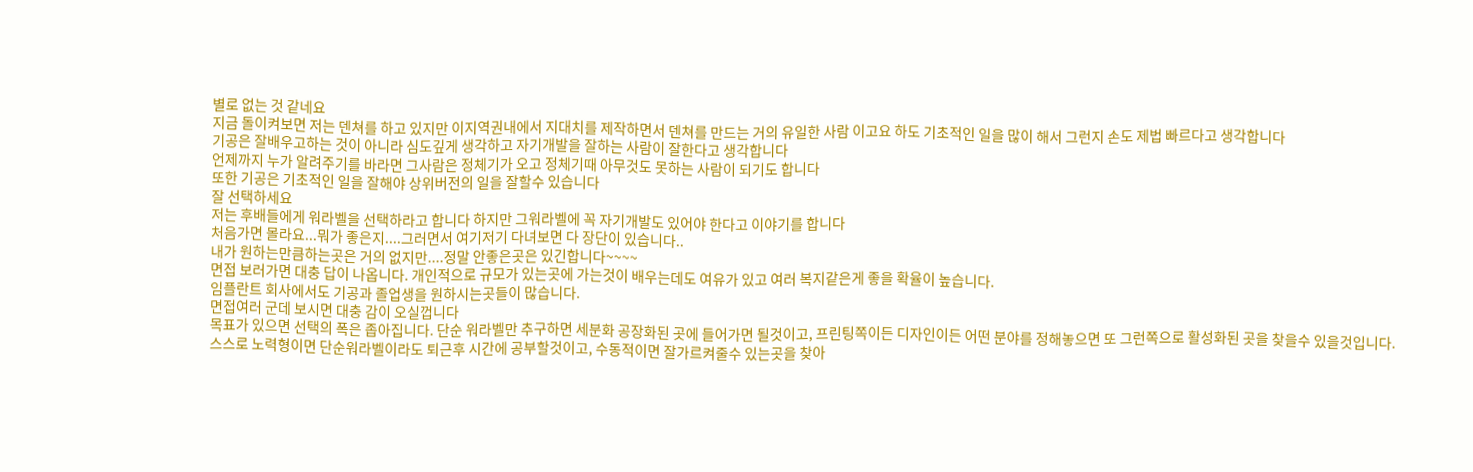별로 없는 것 같네요
지금 돌이켜보면 저는 덴쳐를 하고 있지만 이지역권내에서 지대치를 제작하면서 덴쳐를 만드는 거의 유일한 사람 이고요 하도 기초적인 일을 많이 해서 그런지 손도 제법 빠르다고 생각합니다
기공은 잘배우고하는 것이 아니라 심도깊게 생각하고 자기개발을 잘하는 사람이 잘한다고 생각합니다
언제까지 누가 알려주기를 바라면 그사람은 정체기가 오고 정체기때 아무것도 못하는 사람이 되기도 합니다
또한 기공은 기초적인 일을 잘해야 상위버전의 일을 잘할수 있습니다
잘 선택하세요
저는 후배들에게 워라벨을 선택하라고 합니다 하지만 그워라벨에 꼭 자기개발도 있어야 한다고 이야기를 합니다
처음가면 몰라요...뭐가 좋은지....그러면서 여기저기 다녀보면 다 장단이 있습니다..
내가 원하는만큼하는곳은 거의 없지만....정말 안좋은곳은 있긴합니다~~~~
면접 보러가면 대충 답이 나옵니다. 개인적으로 규모가 있는곳에 가는것이 배우는데도 여유가 있고 여러 복지같은게 좋을 확율이 높습니다.
임플란트 회사에서도 기공과 졸업생을 원하시는곳들이 많습니다.
면접여러 군데 보시면 대충 감이 오실껍니다
목표가 있으면 선택의 폭은 좁아집니다. 단순 워라벨만 추구하면 세분화 공장화된 곳에 들어가면 될것이고, 프린팅쪽이든 디자인이든 어떤 분야를 정해놓으면 또 그런쪽으로 활성화된 곳을 찾을수 있을것입니다.
스스로 노력형이면 단순워라벨이라도 퇴근후 시간에 공부할것이고, 수동적이면 잘가르켜줄수 있는곳을 찾아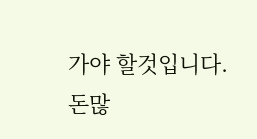가야 할것입니다.
돈많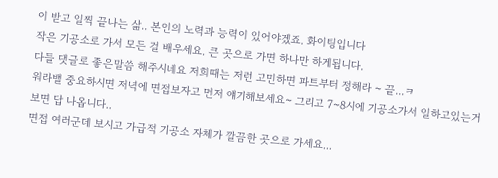이 받고 일찍 끝나는 삶.. 본인의 노력과 능력이 있어야겠죠. 화이팅입니다
작은 기공소로 가서 모든 걸 배우세요. 큰 곳으로 가면 하나만 하게됩니다.
다들 댓글로 좋은말씀 해주시네요 저희때는 저런 고민하면 파트부터 정해라 ~ 끝...ㅋ
워라밸 중요하시면 저녁에 면접보자고 먼저 얘기해보세요~ 그리고 7~8시에 기공소가서 일하고있는거 보면 답 나옵니다..
면접 여러군데 보시고 가급적 기공소 자체가 깔끔한 곳으로 가세요...